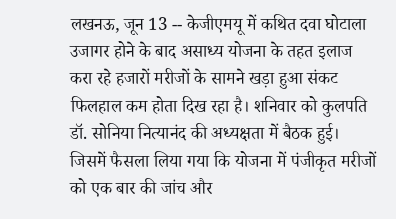लखनऊ, जून 13 -- केजीएमयू में कथित दवा घोटाला उजागर होने के बाद असाध्य योजना के तहत इलाज करा रहे हजारों मरीजों के सामने खड़ा हुआ संकट फिलहाल कम होता दिख रहा है। शनिवार को कुलपति डॉ. सोनिया नित्यानंद की अध्यक्षता में बैठक हुई। जिसमें फैसला लिया गया कि योजना में पंजीकृत मरीजों को एक बार की जांच और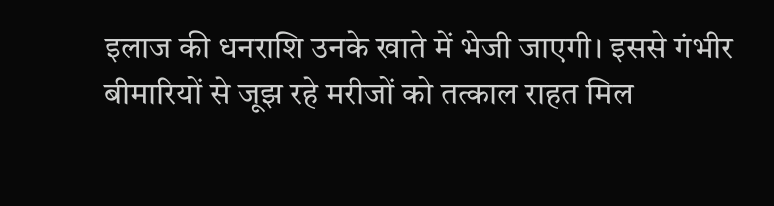इलाज की धनराशि उनके खाते में भेजी जाएगी। इससे गंभीर बीमारियों से जूझ रहे मरीजों को तत्काल राहत मिल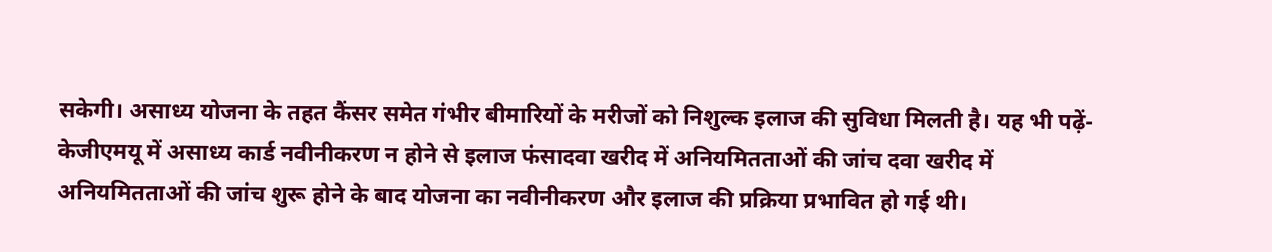सकेगी। असाध्य योजना के तहत कैंसर समेत गंभीर बीमारियों के मरीजों को निशुल्क इलाज की सुविधा मिलती है। यह भी पढ़ें- केजीएमयू में असाध्य कार्ड नवीनीकरण न होने से इलाज फंसादवा खरीद में अनियमितताओं की जांच दवा खरीद में अनियमितताओं की जांच शुरू होने के बाद योजना का नवीनीकरण और इलाज की प्रक्रिया प्रभावित हो गई थी।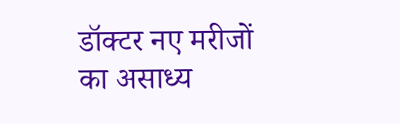डॉक्टर नए मरीजों का असाध्य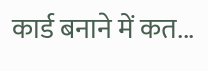कार्ड बनाने में कत...